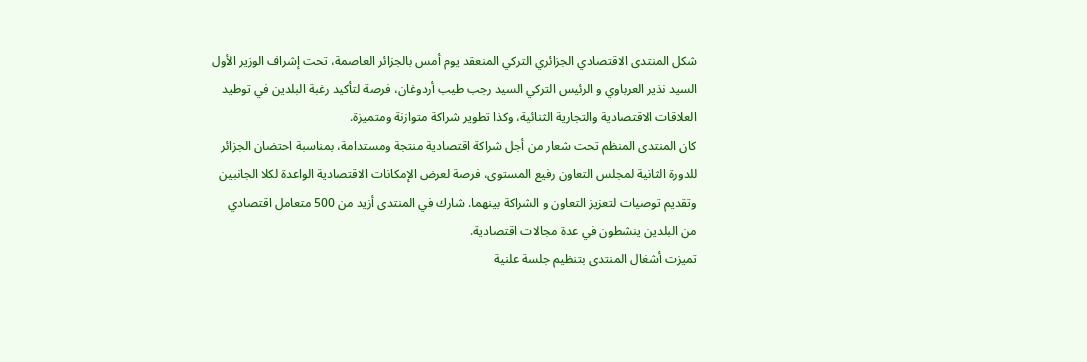شكل المنتدى الاقتصادي الجزائري التركي المنعقد يوم أمس بالجزائر العاصمة، تحت إشراف الوزير الأول السيد نذير العرباوي و الرئيس التركي السيد رجب طيب أردوغان، فرصة لتأكيد رغبة البلدين في توطيد العلاقات الاقتصادية والتجارية الثنائية، وكذا تطوير شراكة متوازنة ومتميزة.
كان المنتدى المنظم تحت شعار من أجل شراكة اقتصادية منتجة ومستدامة، بمناسبة احتضان الجزائر للدورة الثانية لمجلس التعاون رفيع المستوى، فرصة لعرض الإمكانات الاقتصادية الواعدة لكلا الجانبين وتقديم توصيات لتعزيز التعاون و الشراكة بينهما. شارك في المنتدى أزيد من 500 متعامل اقتصادي من البلدين ينشطون في عدة مجالات اقتصادية.
تميزت أشغال المنتدى بتنظيم جلسة علنية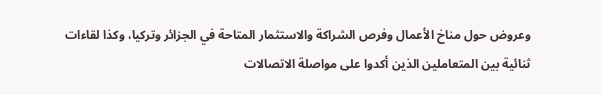وعروض حول مناخ الأعمال وفرص الشراكة والاستثمار المتاحة في الجزائر وتركيا، وكذا لقاءات ثنائية بين المتعاملين الذين أكدوا على مواصلة الاتصالات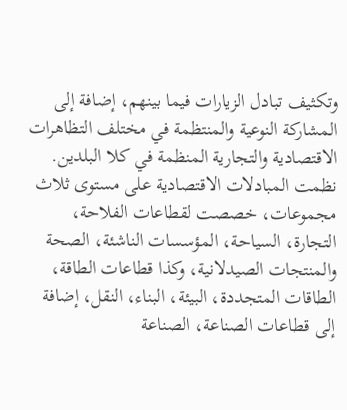وتكثيف تبادل الزيارات فيما بينهم، إضافة إلى المشاركة النوعية والمنتظمة في مختلف التظاهرات الاقتصادية والتجارية المنظمة في كلا البلدين.
نظمت المبادلات الاقتصادية على مستوى ثلاث مجموعات، خصصت لقطاعات الفلاحة، التجارة، السياحة، المؤسسات الناشئة، الصحة والمنتجات الصيدلانية، وكذا قطاعات الطاقة، الطاقات المتجددة، البيئة، البناء، النقل، إضافة إلى قطاعات الصناعة، الصناعة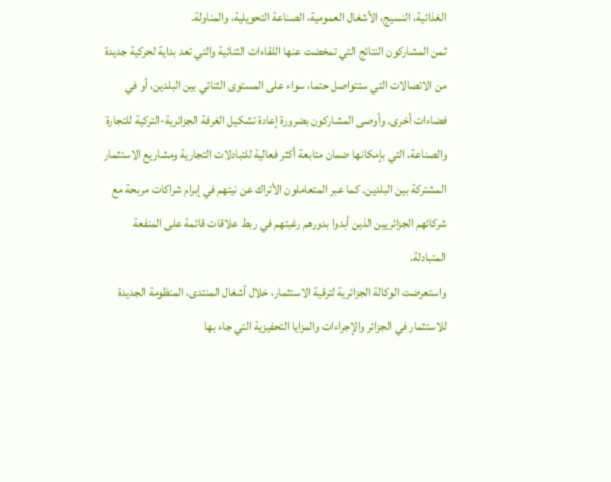الغذائية، النسيج، الأشغال العمومية، الصناعة التحويلية، والمناولة.
ثمن المشاركون النتائج التي تمخضت عنها اللقاءات الثنائية والتي تعد بداية لحركية جديدة من الاتصالات التي ستتواصل حتما، سواء على المستوى الثنائي بين البلدين، أو في فضاءات أخرى. وأوصى المشاركون بضرورة إعادة تشكيل الغرفة الجزائرية-التركية للتجارة والصناعة، التي بإمكانها ضمان متابعة أكثر فعالية للتبادلات التجارية ومشاريع الاستثمار المشتركة بين البلدين. كما عبر المتعاملون الأتراك عن نيتهم في إبرام شراكات مربحة مع شركائهم الجزائريين الذين أبدوا بدورهم رغبتهم في ربط علاقات قائمة على المنفعة المتبادلة.
واستعرضت الوكالة الجزائرية لترقية الاستثمار، خلال أشغال المنتدى، المنظومة الجديدة للاستثمار في الجزائر والإجراءات والمزايا التحفيزية التي جاء بها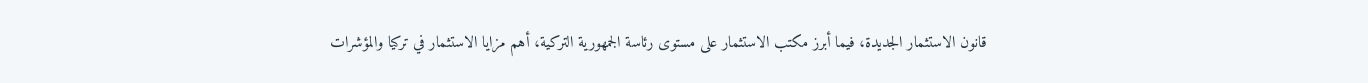قانون الاستثمار الجديدة، فيما أبرز مكتب الاستثمار على مستوى رئاسة الجمهورية التركية، أهم مزايا الاستثمار في تركيا والمؤشرات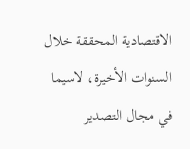الاقتصادية المحققة خلال السنوات الأخيرة، لاسيما في مجال التصدير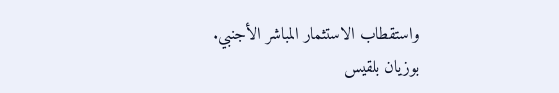واستقطاب الاستثمار المباشر الأجنبي.
بوزيان بلقيس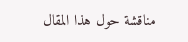مناقشة حول هذا المقال